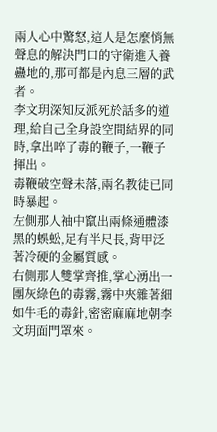兩人心中驚怒,這人是怎麼悄無聲息的解決門口的守衛進入養蠱地的,那可都是內息三層的武者。
李文玥深知反派死於話多的道理,給自己全身設空間結界的同時,拿出啐了毒的鞭子,一鞭子揮出。
毒鞭破空聲未落,兩名教徒已同時暴起。
左側那人袖中竄出兩條通體漆黑的蜈蚣,足有半尺長,背甲泛著冷硬的金屬質感。
右側那人雙掌齊推,掌心湧出一團灰綠色的毒霧,霧中夾雜著細如牛毛的毒針,密密麻麻地朝李文玥面門罩來。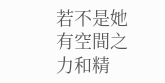若不是她有空間之力和精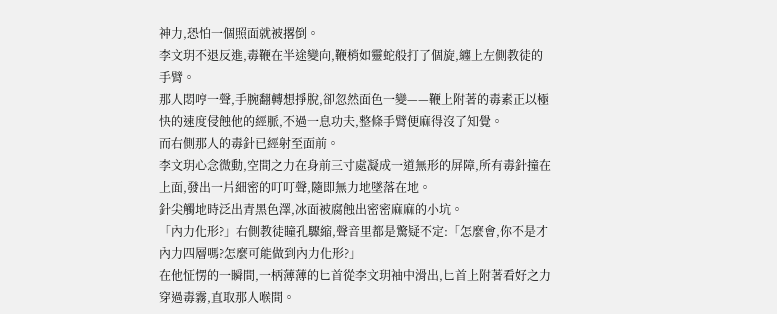神力,恐怕一個照面就被撂倒。
李文玥不退反進,毒鞭在半途變向,鞭梢如靈蛇般打了個旋,纏上左側教徒的手臂。
那人悶哼一聲,手腕翻轉想掙脫,卻忽然面色一變——鞭上附著的毒素正以極快的速度侵蝕他的經脈,不過一息功夫,整條手臂便麻得沒了知覺。
而右側那人的毒針已經射至面前。
李文玥心念微動,空間之力在身前三寸處凝成一道無形的屏障,所有毒針撞在上面,發出一片細密的叮叮聲,隨即無力地墜落在地。
針尖觸地時泛出青黑色澤,冰面被腐蝕出密密麻麻的小坑。
「內力化形?」右側教徒瞳孔驟縮,聲音里都是驚疑不定:「怎麼會,你不是才內力四層嗎?怎麼可能做到內力化形?」
在他怔愣的一瞬間,一柄薄薄的匕首從李文玥袖中滑出,匕首上附著看好之力穿過毒霧,直取那人喉間。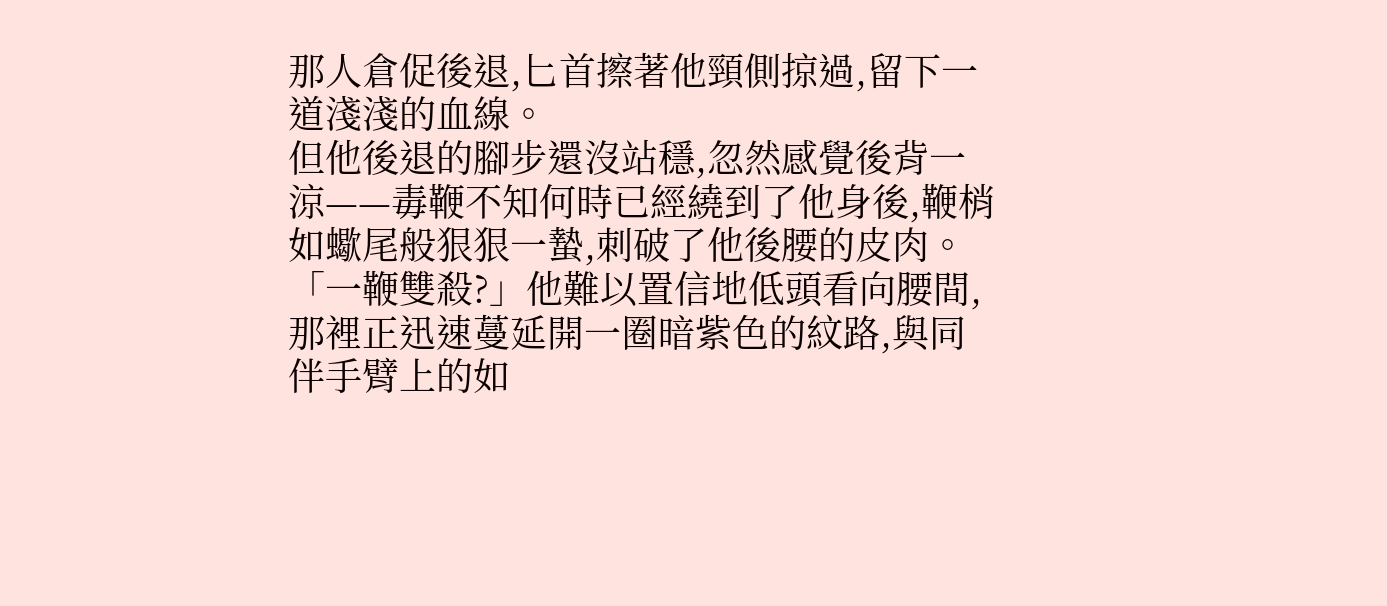那人倉促後退,匕首擦著他頸側掠過,留下一道淺淺的血線。
但他後退的腳步還沒站穩,忽然感覺後背一涼——毒鞭不知何時已經繞到了他身後,鞭梢如蠍尾般狠狠一蟄,刺破了他後腰的皮肉。
「一鞭雙殺?」他難以置信地低頭看向腰間,那裡正迅速蔓延開一圈暗紫色的紋路,與同伴手臂上的如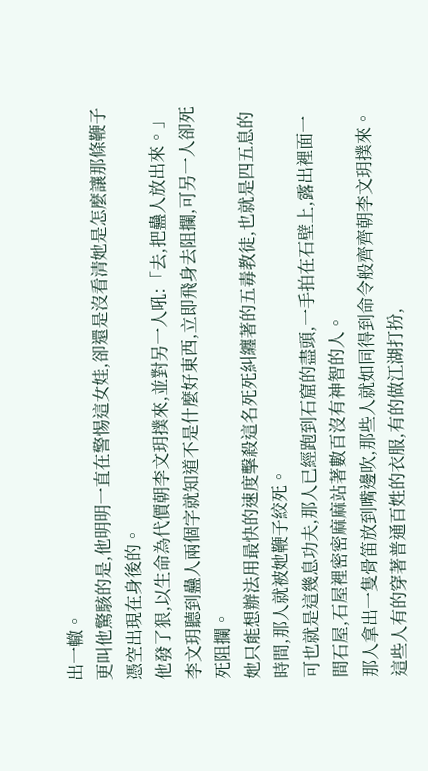出一轍。
更叫他驚駭的是,他明明一直在警惕這女娃,卻還是沒看清她是怎麼讓那條鞭子憑空出現在身後的。
他發了狠,以生命為代價朝李文玥撲來,並對另一人吼:「去,把蠱人放出來。」
李文玥聽到蠱人兩個字就知道不是什麼好東西,立即飛身去阻攔,可另一人卻死死阻攔。
她只能想辦法用最快的速度擊殺這名死死糾纏著的五毒教徒,也就是四五息的時間,那人就被她鞭子絞死。
可也就是這幾息功夫,那人已經跑到石窟的盡頭,一手拍在石壁上,露出裡面一間石屋,石屋裡密密麻麻站著數百沒有神智的人。
那人拿出一隻骨笛放到嘴邊吹,那些人就如同得到命令般齊齊朝李文玥撲來。
這些人有的穿著普通百姓的衣服,有的做江湖打扮,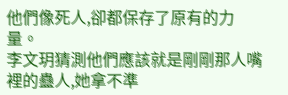他們像死人,卻都保存了原有的力量。
李文玥猜測他們應該就是剛剛那人嘴裡的蠱人,她拿不準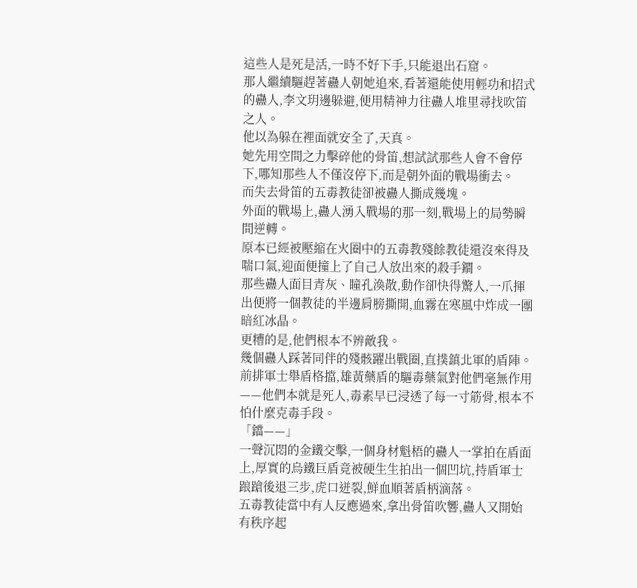這些人是死是活,一時不好下手,只能退出石窟。
那人繼續驅趕著蠱人朝她追來,看著還能使用輕功和招式的蠱人,李文玥邊躲避,便用精神力往蠱人堆里尋找吹笛之人。
他以為躲在裡面就安全了,天真。
她先用空間之力擊碎他的骨笛,想試試那些人會不會停下,哪知那些人不僅沒停下,而是朝外面的戰場衝去。
而失去骨笛的五毒教徒卻被蠱人撕成幾塊。
外面的戰場上,蠱人湧入戰場的那一刻,戰場上的局勢瞬間逆轉。
原本已經被壓縮在火圈中的五毒教殘餘教徒還沒來得及喘口氣,迎面便撞上了自己人放出來的殺手鐧。
那些蠱人面目青灰、瞳孔渙散,動作卻快得驚人,一爪揮出便將一個教徒的半邊肩膀撕開,血霧在寒風中炸成一團暗紅冰晶。
更糟的是,他們根本不辨敵我。
幾個蠱人踩著同伴的殘骸躍出戰圈,直撲鎮北軍的盾陣。
前排軍士舉盾格擋,雄黃藥盾的驅毒藥氣對他們毫無作用——他們本就是死人,毒素早已浸透了每一寸筋骨,根本不怕什麼克毒手段。
「鐺——」
一聲沉悶的金鐵交擊,一個身材魁梧的蠱人一掌拍在盾面上,厚實的烏鐵巨盾竟被硬生生拍出一個凹坑,持盾軍士踉蹌後退三步,虎口迸裂,鮮血順著盾柄滴落。
五毒教徒當中有人反應過來,拿出骨笛吹響,蠱人又開始有秩序起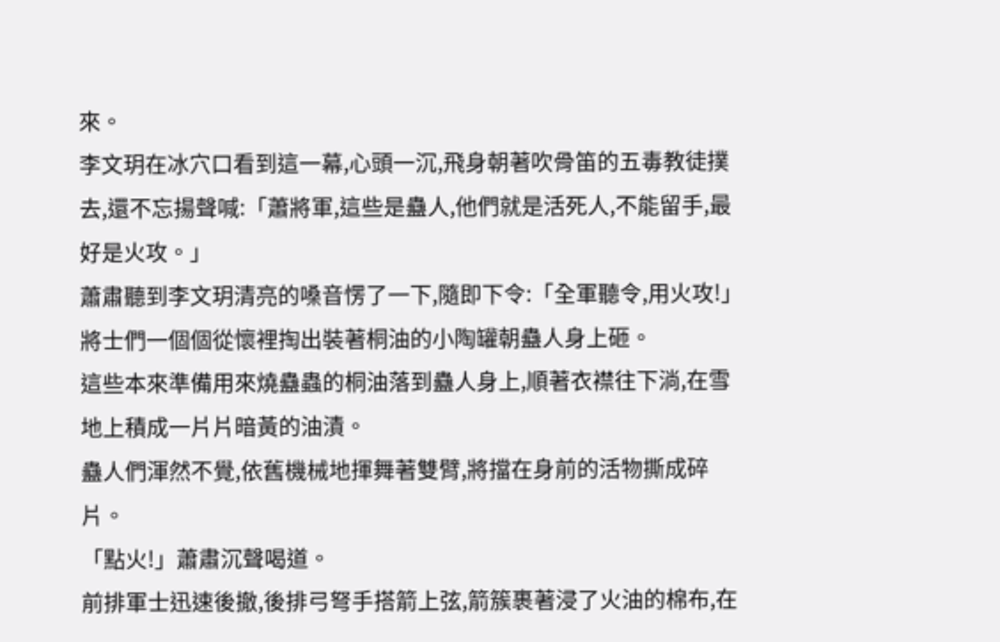來。
李文玥在冰穴口看到這一幕,心頭一沉,飛身朝著吹骨笛的五毒教徒撲去,還不忘揚聲喊:「蕭將軍,這些是蠱人,他們就是活死人,不能留手,最好是火攻。」
蕭肅聽到李文玥清亮的嗓音愣了一下,隨即下令:「全軍聽令,用火攻!」
將士們一個個從懷裡掏出裝著桐油的小陶罐朝蠱人身上砸。
這些本來準備用來燒蠱蟲的桐油落到蠱人身上,順著衣襟往下淌,在雪地上積成一片片暗黃的油漬。
蠱人們渾然不覺,依舊機械地揮舞著雙臂,將擋在身前的活物撕成碎片。
「點火!」蕭肅沉聲喝道。
前排軍士迅速後撤,後排弓弩手搭箭上弦,箭簇裹著浸了火油的棉布,在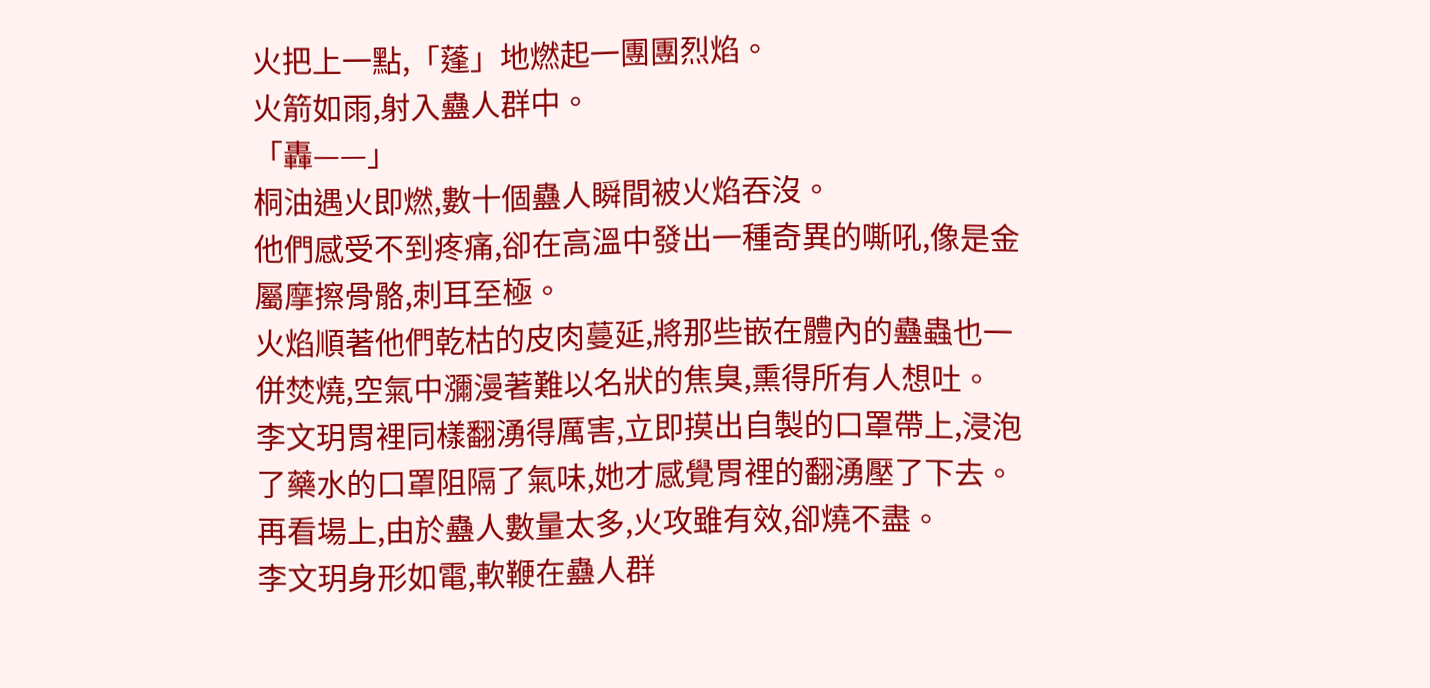火把上一點,「蓬」地燃起一團團烈焰。
火箭如雨,射入蠱人群中。
「轟——」
桐油遇火即燃,數十個蠱人瞬間被火焰吞沒。
他們感受不到疼痛,卻在高溫中發出一種奇異的嘶吼,像是金屬摩擦骨骼,刺耳至極。
火焰順著他們乾枯的皮肉蔓延,將那些嵌在體內的蠱蟲也一併焚燒,空氣中瀰漫著難以名狀的焦臭,熏得所有人想吐。
李文玥胃裡同樣翻湧得厲害,立即摸出自製的口罩帶上,浸泡了藥水的口罩阻隔了氣味,她才感覺胃裡的翻湧壓了下去。
再看場上,由於蠱人數量太多,火攻雖有效,卻燒不盡。
李文玥身形如電,軟鞭在蠱人群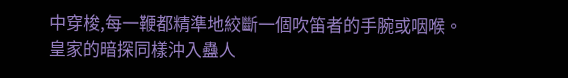中穿梭,每一鞭都精準地絞斷一個吹笛者的手腕或咽喉。
皇家的暗探同樣沖入蠱人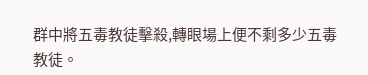群中將五毒教徒擊殺,轉眼場上便不剩多少五毒教徒。